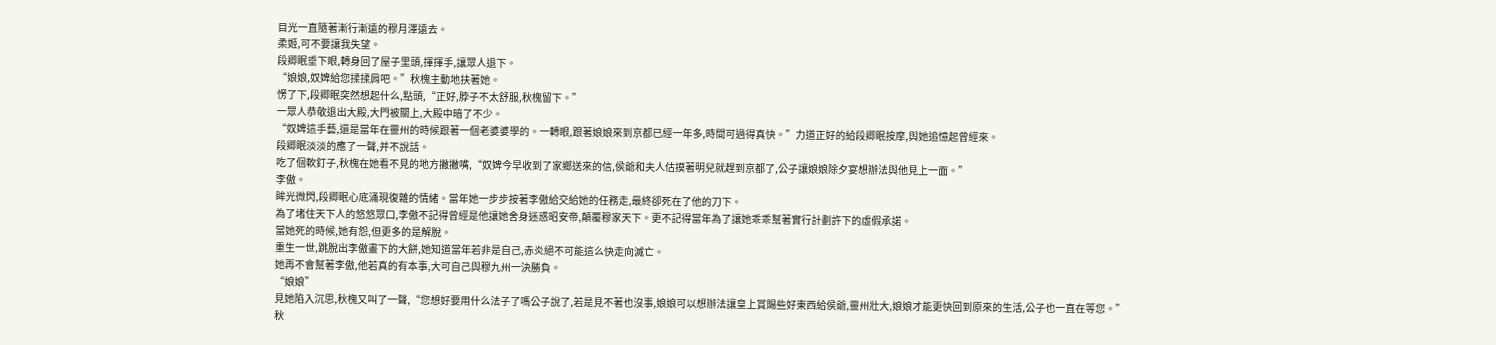目光一直隨著漸行漸遠的穆月澤遠去。
柔姬,可不要讓我失望。
段卿眠垂下眼,轉身回了屋子里頭,揮揮手,讓眾人退下。
“娘娘,奴婢給您揉揉肩吧。”秋槐主動地扶著她。
愣了下,段卿眠突然想起什么,點頭,“正好,脖子不太舒服,秋槐留下。”
一眾人恭敬退出大殿,大門被關上,大殿中暗了不少。
“奴婢這手藝,還是當年在靈州的時候跟著一個老婆婆學的。一轉眼,跟著娘娘來到京都已經一年多,時間可過得真快。”力道正好的給段卿眠按摩,與她追憶起曾經來。
段卿眠淡淡的應了一聲,并不說話。
吃了個軟釘子,秋槐在她看不見的地方撇撇嘴,“奴婢今早收到了家鄉送來的信,侯爺和夫人估摸著明兒就趕到京都了,公子讓娘娘除夕宴想辦法與他見上一面。”
李傲。
眸光微閃,段卿眠心底涌現復雜的情緒。當年她一步步按著李傲給交給她的任務走,最終卻死在了他的刀下。
為了堵住天下人的悠悠眾口,李傲不記得曾經是他讓她舍身迷惑昭安帝,顛覆穆家天下。更不記得當年為了讓她乖乖幫著實行計劃許下的虛假承諾。
當她死的時候,她有怨,但更多的是解脫。
重生一世,跳脫出李傲畫下的大餅,她知道當年若非是自己,赤炎絕不可能這么快走向滅亡。
她再不會幫著李傲,他若真的有本事,大可自己與穆九州一決勝負。
“娘娘”
見她陷入沉思,秋槐又叫了一聲,“您想好要用什么法子了嗎公子說了,若是見不著也沒事,娘娘可以想辦法讓皇上賞賜些好東西給侯爺,靈州壯大,娘娘才能更快回到原來的生活,公子也一直在等您。”
秋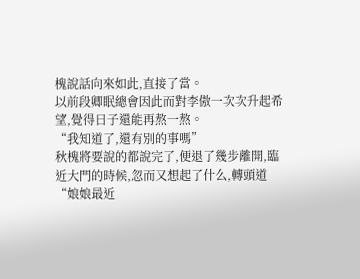槐說話向來如此,直接了當。
以前段卿眠總會因此而對李傲一次次升起希望,覺得日子還能再熬一熬。
“我知道了,還有別的事嗎”
秋槐將要說的都說完了,便退了幾步離開,臨近大門的時候,忽而又想起了什么,轉頭道“娘娘最近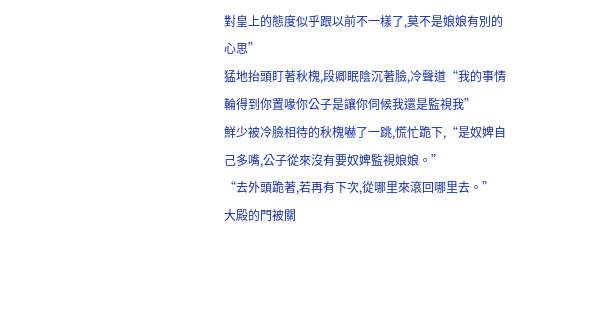對皇上的態度似乎跟以前不一樣了,莫不是娘娘有別的心思”
猛地抬頭盯著秋槐,段卿眠陰沉著臉,冷聲道“我的事情輪得到你置喙你公子是讓你伺候我還是監視我”
鮮少被冷臉相待的秋槐嚇了一跳,慌忙跪下,“是奴婢自己多嘴,公子從來沒有要奴婢監視娘娘。”
“去外頭跪著,若再有下次,從哪里來滾回哪里去。”
大殿的門被關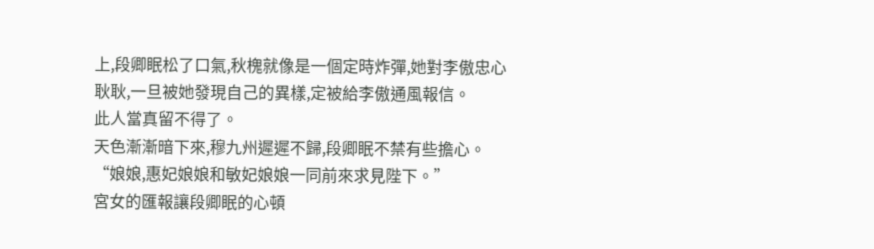上,段卿眠松了口氣,秋槐就像是一個定時炸彈,她對李傲忠心耿耿,一旦被她發現自己的異樣,定被給李傲通風報信。
此人當真留不得了。
天色漸漸暗下來,穆九州遲遲不歸,段卿眠不禁有些擔心。
“娘娘,惠妃娘娘和敏妃娘娘一同前來求見陛下。”
宮女的匯報讓段卿眠的心頓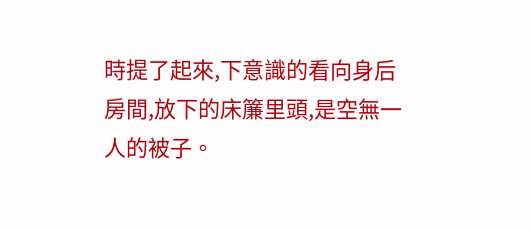時提了起來,下意識的看向身后房間,放下的床簾里頭,是空無一人的被子。